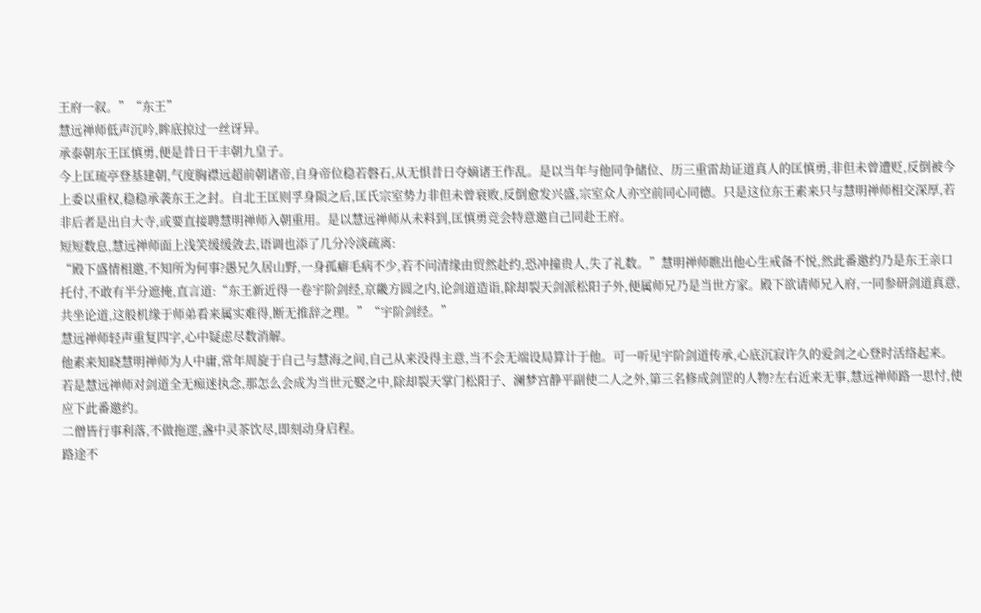王府一叙。”“东王”
慧远禅师低声沉吟,眸底掠过一丝讶异。
承泰朝东王匡慎勇,便是昔日干丰朝九皇子。
今上匡琉亭登基建朝,气度胸襟远超前朝诸帝,自身帝位稳若磐石,从无惧昔日夺嫡诸王作乱。是以当年与他同争储位、历三重雷劫证道真人的匡慎勇,非但未曾遭贬,反倒被今上委以重权,稳稳承袭东王之封。自北王匡则孚身陨之后,匡氏宗室势力非但未曾衰败,反倒愈发兴盛,宗室众人亦空前同心同德。只是这位东王素来只与慧明禅师相交深厚,若非后者是出自大寺,或要直接聘慧明禅师入朝重用。是以慧远禅师从未料到,匡慎勇竞会特意邀自己同赴王府。
短短数息,慧远禅师面上浅笑缓缓敛去,语调也添了几分冷淡疏离:
“殿下盛情相邀,不知所为何事?愚兄久居山野,一身孤癖毛病不少,若不问清缘由贸然赴约,恐冲撞贵人,失了礼数。”慧明禅师瞧出他心生戒备不悦,然此番邀约乃是东王亲口托付,不敢有半分遮掩,直言道:“东王新近得一卷宇阶剑经,京畿方圆之内,论剑道造诣,除却裂天剑派松阳子外,便属师兄乃是当世方家。殿下欲请师兄入府,一同参研剑道真意,共坐论道,这般机缘于师弟看来属实难得,断无推辞之理。”“宇阶剑经。”
慧远禅师轻声重复四字,心中疑虑尽数消解。
他素来知晓慧明禅师为人中庸,常年周旋于自己与慧海之间,自己从来没得主意,当不会无端设局算计于他。可一听见宇阶剑道传承,心底沉寂许久的爱剑之心登时活络起来。
若是慧远禅师对剑道全无痴迷执念,那怎么会成为当世元娶之中,除却裂天掌门松阳子、澜梦宫静平副使二人之外,第三名修成剑罡的人物?左右近来无事,慧远禅师路一思忖,使应下此番邀约。
二僧皆行事利落,不做拖遝,盏中灵茶饮尽,即刻动身启程。
路途不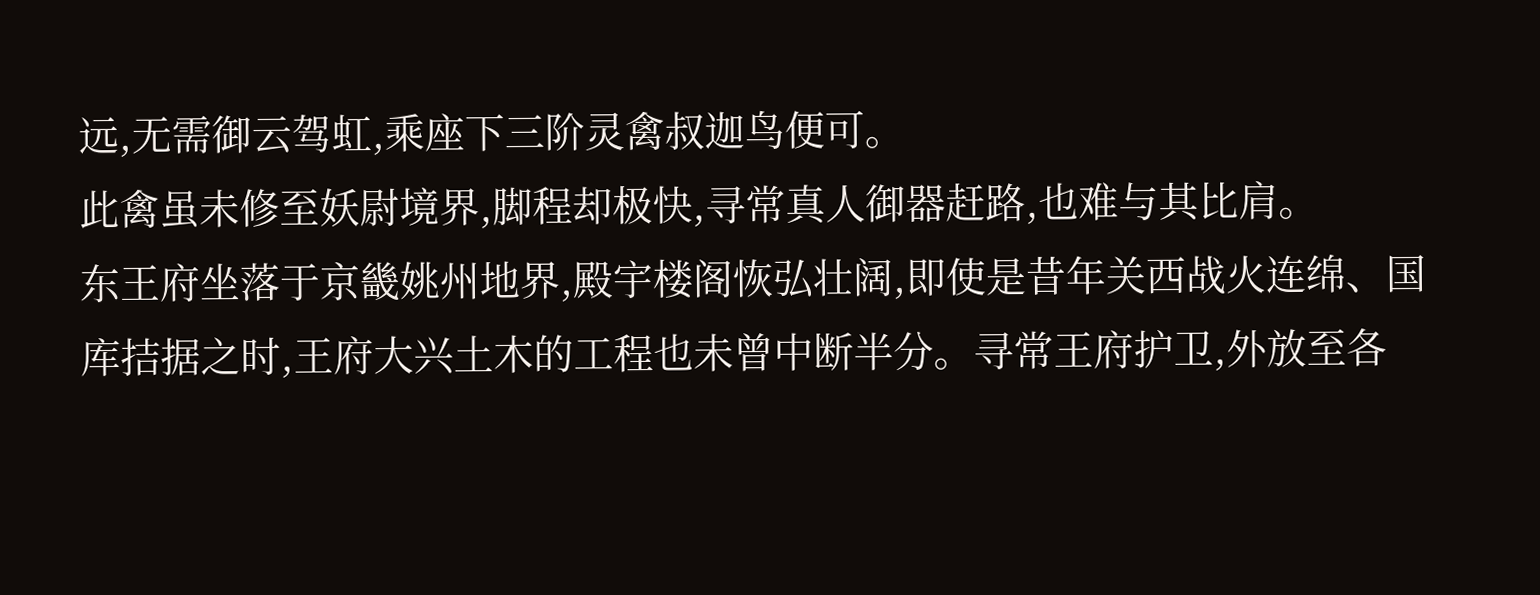远,无需御云驾虹,乘座下三阶灵禽叔迦鸟便可。
此禽虽未修至妖尉境界,脚程却极快,寻常真人御器赶路,也难与其比肩。
东王府坐落于京畿姚州地界,殿宇楼阁恢弘壮阔,即使是昔年关西战火连绵、国库拮据之时,王府大兴土木的工程也未曾中断半分。寻常王府护卫,外放至各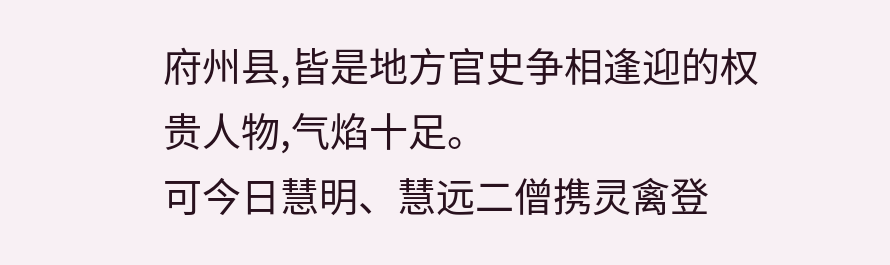府州县,皆是地方官史争相逢迎的权贵人物,气焰十足。
可今日慧明、慧远二僧携灵禽登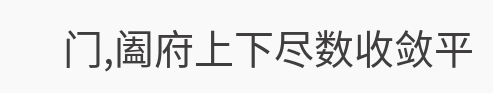门,阖府上下尽数收敛平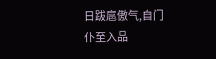日跋扈傲气,自门仆至入品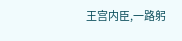王宫内臣,一路躬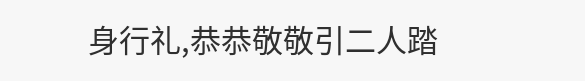身行礼,恭恭敬敬引二人踏